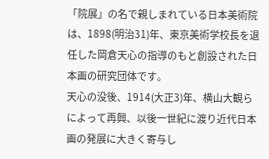「院展」の名で親しまれている日本美術院は、1898(明治31)年、東京美術学校長を退任した岡倉天心の指導のもと創設された日本画の研究団体です。
天心の没後、1914(大正3)年、横山大観らによって再興、以後一世紀に渡り近代日本画の発展に大きく寄与し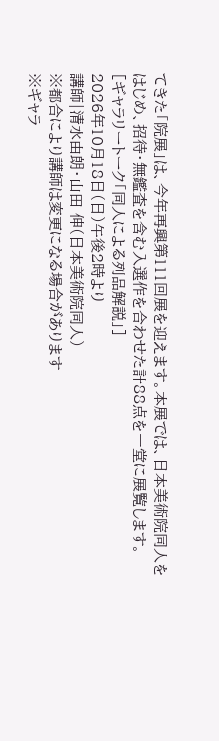てきた「院展」は、今年再興第111回展を迎えます。本展では、日本美術院同人をはじめ、招待・無鑑査を含む入選作を合わせた計88点を一堂に展覧します。
[ギャラリートーク「同人による列品解説」]
2026年10月18日(日)午後2時より
講師|清水由朗・山田 伸(日本美術院同人)
※都合により講師は変更になる場合があります
※ギャラ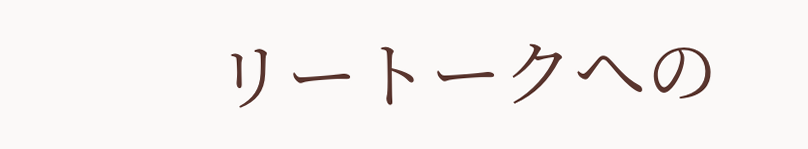リートークへの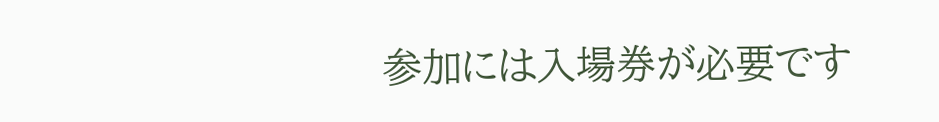参加には入場券が必要です